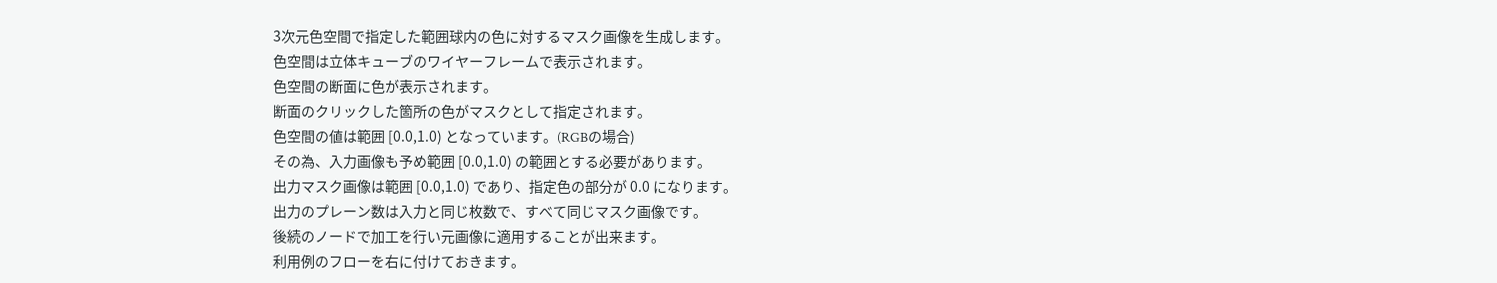3次元色空間で指定した範囲球内の色に対するマスク画像を生成します。
色空間は立体キューブのワイヤーフレームで表示されます。
色空間の断面に色が表示されます。
断面のクリックした箇所の色がマスクとして指定されます。
色空間の値は範囲 [0.0,1.0) となっています。(RGBの場合)
その為、入力画像も予め範囲 [0.0,1.0) の範囲とする必要があります。
出力マスク画像は範囲 [0.0,1.0) であり、指定色の部分が 0.0 になります。
出力のプレーン数は入力と同じ枚数で、すべて同じマスク画像です。
後続のノードで加工を行い元画像に適用することが出来ます。
利用例のフローを右に付けておきます。